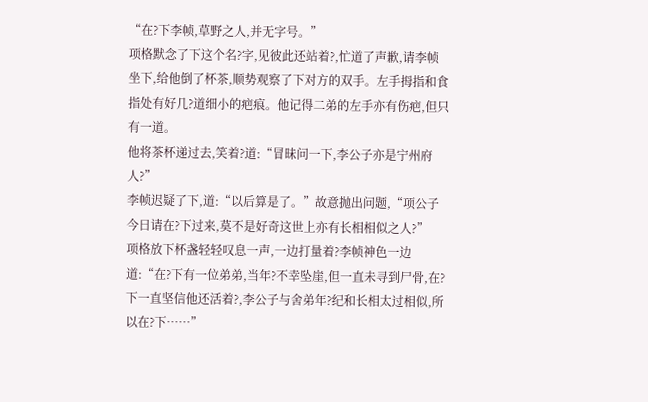“在?下李帧,草野之人,并无字号。”
项格默念了下这个名?字,见彼此还站着?,忙道了声歉,请李帧坐下,给他倒了杯茶,顺势观察了下对方的双手。左手拇指和食指处有好几?道细小的疤痕。他记得二弟的左手亦有伤疤,但只有一道。
他将茶杯递过去,笑着?道:“冒昧问一下,李公子亦是宁州府人?”
李帧迟疑了下,道:“以后算是了。”故意抛出问题,“项公子今日请在?下过来,莫不是好奇这世上亦有长相相似之人?”
项格放下杯盏轻轻叹息一声,一边打量着?李帧神色一边道:“在?下有一位弟弟,当年?不幸坠崖,但一直未寻到尸骨,在?下一直坚信他还活着?,李公子与舍弟年?纪和长相太过相似,所以在?下……”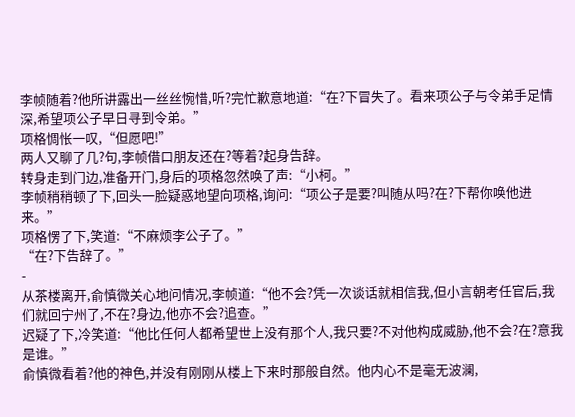李帧随着?他所讲露出一丝丝惋惜,听?完忙歉意地道:“在?下冒失了。看来项公子与令弟手足情深,希望项公子早日寻到令弟。”
项格惆怅一叹,“但愿吧!”
两人又聊了几?句,李帧借口朋友还在?等着?起身告辞。
转身走到门边,准备开门,身后的项格忽然唤了声:“小柯。”
李帧稍稍顿了下,回头一脸疑惑地望向项格,询问:“项公子是要?叫随从吗?在?下帮你唤他进来。”
项格愣了下,笑道:“不麻烦李公子了。”
“在?下告辞了。”
-
从茶楼离开,俞慎微关心地问情况,李帧道:“他不会?凭一次谈话就相信我,但小言朝考任官后,我们就回宁州了,不在?身边,他亦不会?追查。”
迟疑了下,冷笑道:“他比任何人都希望世上没有那个人,我只要?不对他构成威胁,他不会?在?意我是谁。”
俞慎微看着?他的神色,并没有刚刚从楼上下来时那般自然。他内心不是毫无波澜,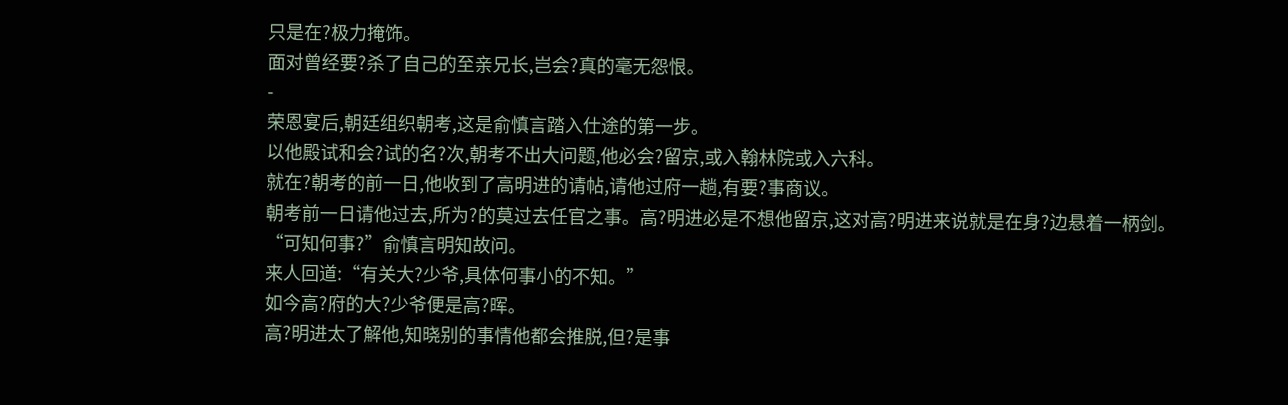只是在?极力掩饰。
面对曾经要?杀了自己的至亲兄长,岂会?真的毫无怨恨。
-
荣恩宴后,朝廷组织朝考,这是俞慎言踏入仕途的第一步。
以他殿试和会?试的名?次,朝考不出大问题,他必会?留京,或入翰林院或入六科。
就在?朝考的前一日,他收到了高明进的请帖,请他过府一趟,有要?事商议。
朝考前一日请他过去,所为?的莫过去任官之事。高?明进必是不想他留京,这对高?明进来说就是在身?边悬着一柄剑。
“可知何事?”俞慎言明知故问。
来人回道:“有关大?少爷,具体何事小的不知。”
如今高?府的大?少爷便是高?晖。
高?明进太了解他,知晓别的事情他都会推脱,但?是事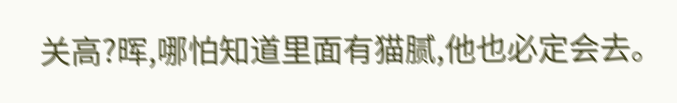关高?晖,哪怕知道里面有猫腻,他也必定会去。